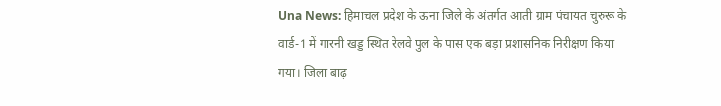Una News: हिमाचल प्रदेश के ऊना जिले के अंतर्गत आती ग्राम पंचायत चुरुरू के वार्ड-1 में गारनी खड्ड स्थित रेलवे पुल के पास एक बड़ा प्रशासनिक निरीक्षण किया गया। जिला बाढ़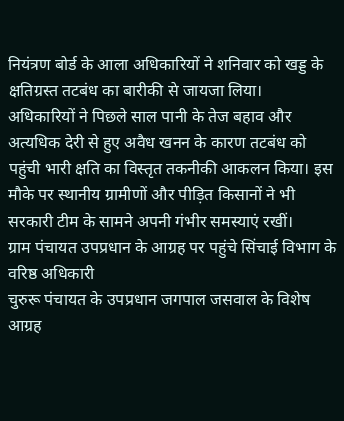नियंत्रण बोर्ड के आला अधिकारियों ने शनिवार को खड्ड के क्षतिग्रस्त तटबंध का बारीकी से जायजा लिया।
अधिकारियों ने पिछले साल पानी के तेज बहाव और अत्यधिक देरी से हुए अवैध खनन के कारण तटबंध को पहुंची भारी क्षति का विस्तृत तकनीकी आकलन किया। इस मौके पर स्थानीय ग्रामीणों और पीड़ित किसानों ने भी सरकारी टीम के सामने अपनी गंभीर समस्याएं रखीं।
ग्राम पंचायत उपप्रधान के आग्रह पर पहुंचे सिंचाई विभाग के वरिष्ठ अधिकारी
चुरुरू पंचायत के उपप्रधान जगपाल जसवाल के विशेष आग्रह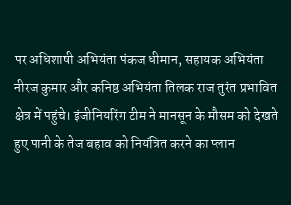पर अधिशाषी अभियंता पंकज धीमान, सहायक अभियंता नीरज कुमार और कनिष्ठ अभियंता तिलक राज तुरंत प्रभावित क्षेत्र में पहुंचे। इंजीनियरिंग टीम ने मानसून के मौसम को देखते हुए पानी के तेज बहाव को नियंत्रित करने का प्लान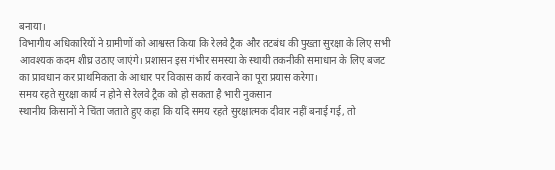बनाया।
विभागीय अधिकारियों ने ग्रामीणों को आश्वस्त किया कि रेलवे ट्रैक और तटबंध की पुख्ता सुरक्षा के लिए सभी आवश्यक कदम शीघ्र उठाए जाएंगे। प्रशासन इस गंभीर समस्या के स्थायी तकनीकी समाधान के लिए बजट का प्रावधान कर प्राथमिकता के आधार पर विकास कार्य करवाने का पूरा प्रयास करेगा।
समय रहते सुरक्षा कार्य न होने से रेलवे ट्रैक को हो सकता है भारी नुकसान
स्थानीय किसानों ने चिंता जताते हुए कहा कि यदि समय रहते सुरक्षात्मक दीवार नहीं बनाई गई, तो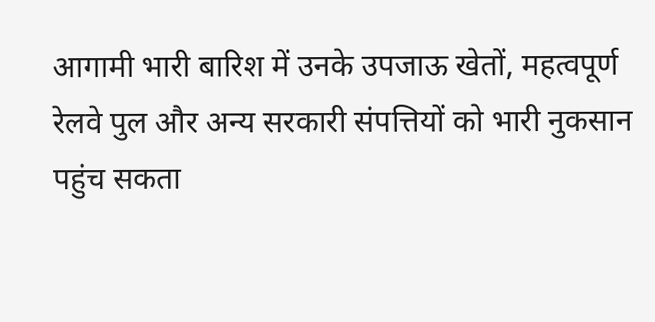आगामी भारी बारिश में उनके उपजाऊ खेतों, महत्वपूर्ण रेलवे पुल और अन्य सरकारी संपत्तियों को भारी नुकसान पहुंच सकता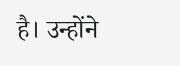है। उन्होंने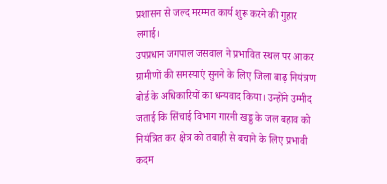प्रशासन से जल्द मरम्मत कार्य शुरू करने की गुहार लगाई।
उपप्रधान जगपाल जसवाल ने प्रभावित स्थल पर आकर ग्रामीणों की समस्याएं सुनने के लिए जिला बाढ़ नियंत्रण बोर्ड के अधिकारियों का धन्यवाद किया। उन्होंने उम्मीद जताई कि सिंचाई विभाग गारनी खड्ड के जल बहाव को नियंत्रित कर क्षेत्र को तबाही से बचाने के लिए प्रभावी कदम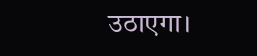उठाएगा।